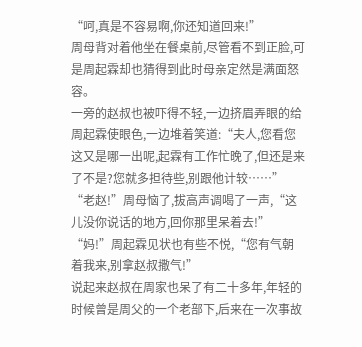“呵,真是不容易啊,你还知道回来!”
周母背对着他坐在餐桌前,尽管看不到正脸,可是周起霖却也猜得到此时母亲定然是满面怒容。
一旁的赵叔也被吓得不轻,一边挤眉弄眼的给周起霖使眼色,一边堆着笑道:“夫人,您看您这又是哪一出呢,起霖有工作忙晚了,但还是来了不是?您就多担待些,别跟他计较……”
“老赵!”周母恼了,拔高声调喝了一声,“这儿没你说话的地方,回你那里呆着去!”
“妈!”周起霖见状也有些不悦,“您有气朝着我来,别拿赵叔撒气!”
说起来赵叔在周家也呆了有二十多年,年轻的时候曾是周父的一个老部下,后来在一次事故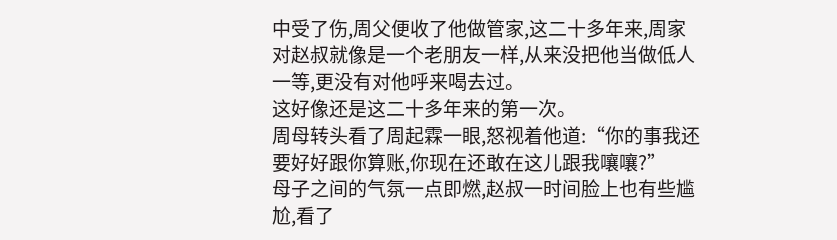中受了伤,周父便收了他做管家,这二十多年来,周家对赵叔就像是一个老朋友一样,从来没把他当做低人一等,更没有对他呼来喝去过。
这好像还是这二十多年来的第一次。
周母转头看了周起霖一眼,怒视着他道:“你的事我还要好好跟你算账,你现在还敢在这儿跟我嚷嚷?”
母子之间的气氛一点即燃,赵叔一时间脸上也有些尴尬,看了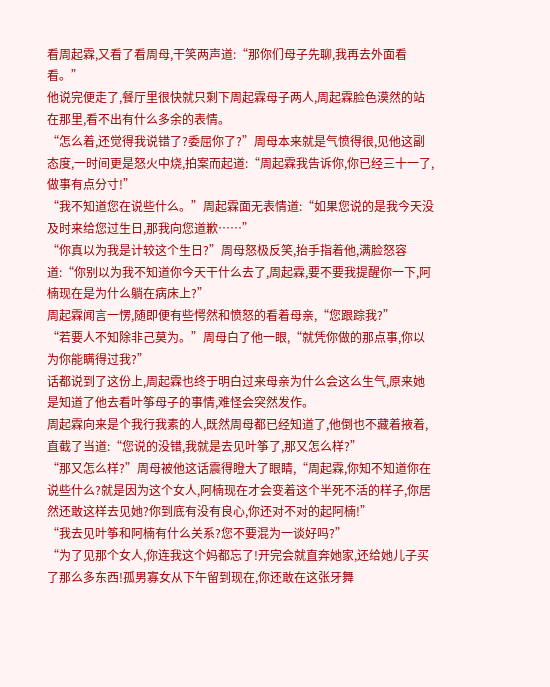看周起霖,又看了看周母,干笑两声道:“那你们母子先聊,我再去外面看看。”
他说完便走了,餐厅里很快就只剩下周起霖母子两人,周起霖脸色漠然的站在那里,看不出有什么多余的表情。
“怎么着,还觉得我说错了?委屈你了?”周母本来就是气愤得很,见他这副态度,一时间更是怒火中烧,拍案而起道:“周起霖我告诉你,你已经三十一了,做事有点分寸!”
“我不知道您在说些什么。”周起霖面无表情道:“如果您说的是我今天没及时来给您过生日,那我向您道歉……”
“你真以为我是计较这个生日?”周母怒极反笑,抬手指着他,满脸怒容道:“你别以为我不知道你今天干什么去了,周起霖,要不要我提醒你一下,阿楠现在是为什么躺在病床上?”
周起霖闻言一愣,随即便有些愕然和愤怒的看着母亲,“您跟踪我?”
“若要人不知除非己莫为。”周母白了他一眼,“就凭你做的那点事,你以为你能瞒得过我?”
话都说到了这份上,周起霖也终于明白过来母亲为什么会这么生气,原来她是知道了他去看叶筝母子的事情,难怪会突然发作。
周起霖向来是个我行我素的人,既然周母都已经知道了,他倒也不藏着掖着,直截了当道:“您说的没错,我就是去见叶筝了,那又怎么样?”
“那又怎么样?”周母被他这话震得瞪大了眼睛,“周起霖,你知不知道你在说些什么?就是因为这个女人,阿楠现在才会变着这个半死不活的样子,你居然还敢这样去见她?你到底有没有良心,你还对不对的起阿楠!”
“我去见叶筝和阿楠有什么关系?您不要混为一谈好吗?”
“为了见那个女人,你连我这个妈都忘了!开完会就直奔她家,还给她儿子买了那么多东西!孤男寡女从下午留到现在,你还敢在这张牙舞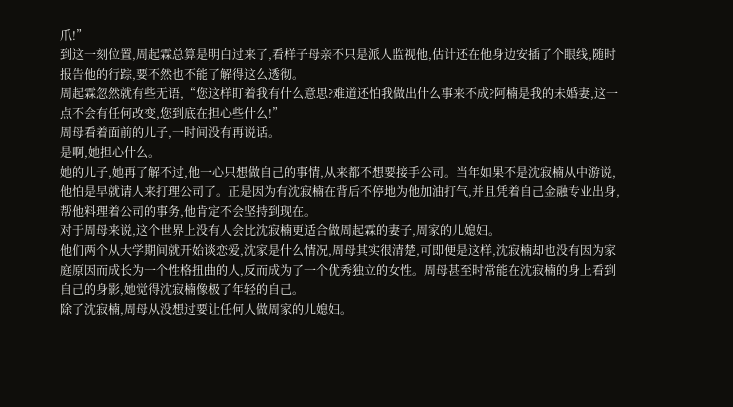爪!”
到这一刻位置,周起霖总算是明白过来了,看样子母亲不只是派人监视他,估计还在他身边安插了个眼线,随时报告他的行踪,要不然也不能了解得这么透彻。
周起霖忽然就有些无语,“您这样盯着我有什么意思?难道还怕我做出什么事来不成?阿楠是我的未婚妻,这一点不会有任何改变,您到底在担心些什么!”
周母看着面前的儿子,一时间没有再说话。
是啊,她担心什么。
她的儿子,她再了解不过,他一心只想做自己的事情,从来都不想要接手公司。当年如果不是沈寂楠从中游说,他怕是早就请人来打理公司了。正是因为有沈寂楠在背后不停地为他加油打气,并且凭着自己金融专业出身,帮他料理着公司的事务,他肯定不会坚持到现在。
对于周母来说,这个世界上没有人会比沈寂楠更适合做周起霖的妻子,周家的儿媳妇。
他们两个从大学期间就开始谈恋爱,沈家是什么情况,周母其实很清楚,可即便是这样,沈寂楠却也没有因为家庭原因而成长为一个性格扭曲的人,反而成为了一个优秀独立的女性。周母甚至时常能在沈寂楠的身上看到自己的身影,她觉得沈寂楠像极了年轻的自己。
除了沈寂楠,周母从没想过要让任何人做周家的儿媳妇。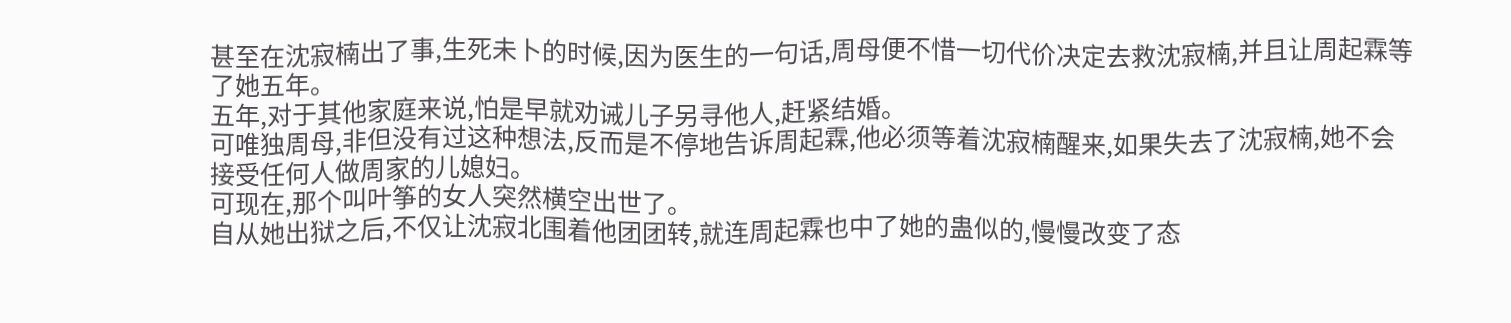甚至在沈寂楠出了事,生死未卜的时候,因为医生的一句话,周母便不惜一切代价决定去救沈寂楠,并且让周起霖等了她五年。
五年,对于其他家庭来说,怕是早就劝诫儿子另寻他人,赶紧结婚。
可唯独周母,非但没有过这种想法,反而是不停地告诉周起霖,他必须等着沈寂楠醒来,如果失去了沈寂楠,她不会接受任何人做周家的儿媳妇。
可现在,那个叫叶筝的女人突然横空出世了。
自从她出狱之后,不仅让沈寂北围着他团团转,就连周起霖也中了她的蛊似的,慢慢改变了态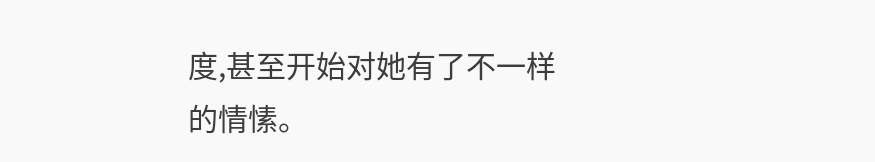度,甚至开始对她有了不一样的情愫。